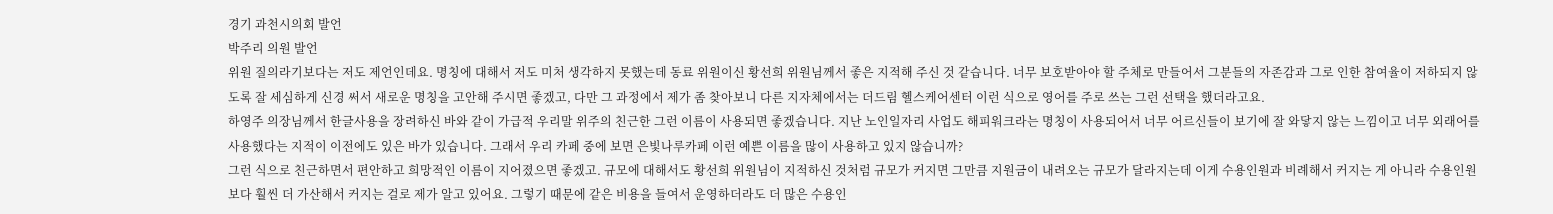경기 과천시의회 발언
박주리 의원 발언
위원 질의라기보다는 저도 제언인데요. 명칭에 대해서 저도 미처 생각하지 못했는데 동료 위원이신 황선희 위원님께서 좋은 지적해 주신 것 같습니다. 너무 보호받아야 할 주체로 만들어서 그분들의 자존감과 그로 인한 참여율이 저하되지 않도록 잘 세심하게 신경 써서 새로운 명칭을 고안해 주시면 좋겠고, 다만 그 과정에서 제가 좀 찾아보니 다른 지자체에서는 더드림 헬스케어센터 이런 식으로 영어를 주로 쓰는 그런 선택을 했더라고요.
하영주 의장님께서 한글사용을 장려하신 바와 같이 가급적 우리말 위주의 친근한 그런 이름이 사용되면 좋겠습니다. 지난 노인일자리 사업도 해피워크라는 명칭이 사용되어서 너무 어르신들이 보기에 잘 와닿지 않는 느낌이고 너무 외래어를 사용했다는 지적이 이전에도 있은 바가 있습니다. 그래서 우리 카페 중에 보면 은빛나루카페 이런 예쁜 이름을 많이 사용하고 있지 않습니까?
그런 식으로 친근하면서 편안하고 희망적인 이름이 지어졌으면 좋겠고. 규모에 대해서도 황선희 위원님이 지적하신 것처럼 규모가 커지면 그만큼 지원금이 내려오는 규모가 달라지는데 이게 수용인원과 비례해서 커지는 게 아니라 수용인원보다 훨씬 더 가산해서 커지는 걸로 제가 알고 있어요. 그렇기 때문에 같은 비용을 들여서 운영하더라도 더 많은 수용인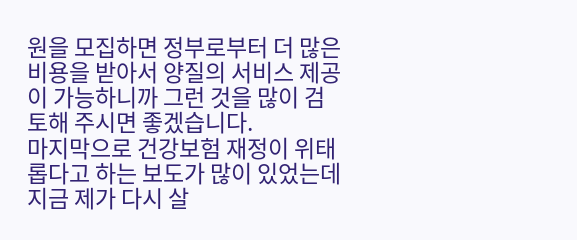원을 모집하면 정부로부터 더 많은 비용을 받아서 양질의 서비스 제공이 가능하니까 그런 것을 많이 검토해 주시면 좋겠습니다.
마지막으로 건강보험 재정이 위태롭다고 하는 보도가 많이 있었는데 지금 제가 다시 살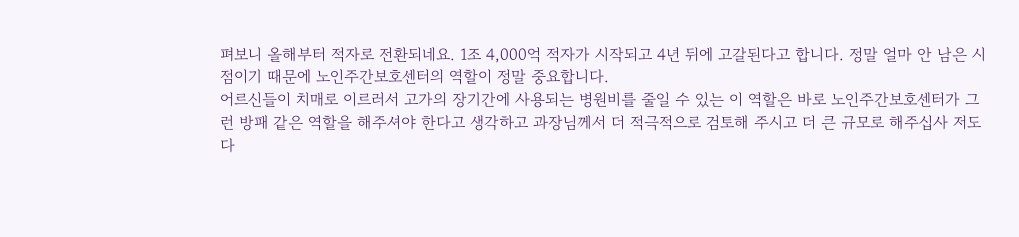펴보니 올해부터 적자로 전환되네요. 1조 4,000억 적자가 시작되고 4년 뒤에 고갈된다고 합니다. 정말 얼마 안 남은 시점이기 때문에 노인주간보호센터의 역할이 정말 중요합니다.
어르신들이 치매로 이르러서 고가의 장기간에 사용되는 병원비를 줄일 수 있는 이 역할은 바로 노인주간보호센터가 그런 방패 같은 역할을 해주셔야 한다고 생각하고 과장님께서 더 적극적으로 검토해 주시고 더 큰 규모로 해주십사 저도 다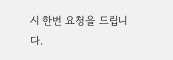시 한번 요청을 드립니다.